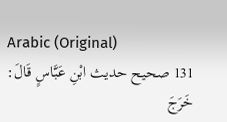Arabic (Original)
131 صحيح حديث ابْنِ عَبَّاسٍ قَالَ: خَرَجَ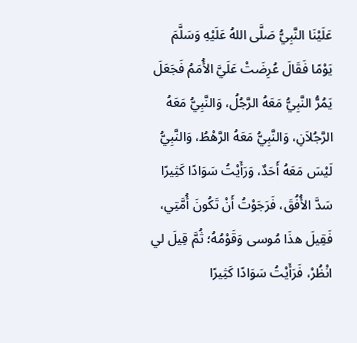عَلَيْنَا النَّبِيُّ صَلَّى اللهُ عَلَيْهِ وَسَلَّمَ يَوْمًا فَقَالَ عُرِضَتْ عَلَيَّ الأُمَمُ فَجَعَلَ يَمُرُّ النَّبِيُّ مَعَهُ الرَّجُلُ، وَالنَّبِيُّ مَعَهُ الرَّجُلاَنِ، وَالنَّبِيُّ مَعَهُ الرَّهْطُ، وَالنَّبِيُّ لَيْسَ مَعَهُ أَحَدٌ، وَرَأَيْتُ سَوَادًا كَثِيرًا سَدَّ الأُفُقَ، فَرَجَوْتُ أَنْ تَكُونَ أُمَّتِي، فَقِيلَ هذَا مُوسى وَقَوْمُهُ؛ ثُمَّ قِيلَ لي انْظُرْ، فَرَأَيْتُ سَوَادًا كَثِيرًا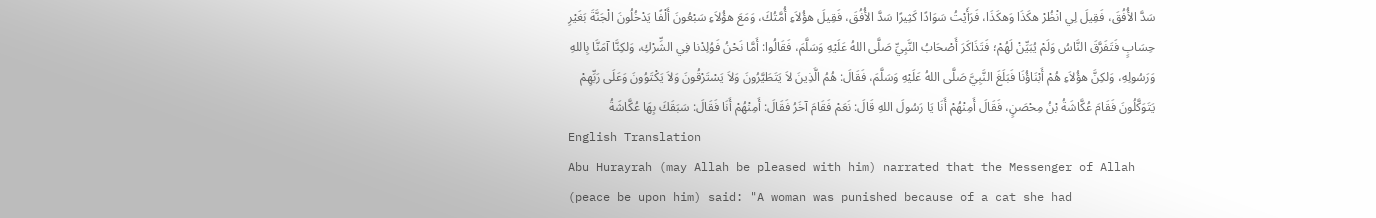سَدَّ الأُفُقَ، فَقِيلَ لِي انْظُرْ هكَذَا وَهكَذَا، فَرَأَيْتُ سَوَادًا كَثِيرًا سَدَّ الأُفُقَ، فَقِيلَ هؤُلاَءِ أُمَّتُكَ، وَمَعَ هؤُلاَءِ سَبْعُونَ أَلْفًا يَدْخُلُونَ الْجَنَّةَ بَغَيْرِ حِسَابٍ فَتَفَرَّقَ النَّاسُ وَلَمْ يُبَيِّنْ لَهُمْ؛ فَتَذَاكَرَ أَصْحَابُ النَّبِيِّ صَلَّى اللهُ عَلَيْهِ وَسَلَّمَ، فَقَالُوا: أَمَّا نَحْنُ فَوُلِدْنا فِي الشِّرْكِ، وَلكِنَّا آمَنَّا بِاللهِ وَرَسُولِهِ، وَلكِنَّ هؤُلاَءِ هُمْ أَبْنَاؤُنَا فَبَلَغَ النَّبِيَّ صَلَّى اللهُ عَلَيْهِ وَسَلَّمَ، فَقَالَ: هُمُ الَّذِينَ لاَ يَتَطَيَّرُونَ وَلاَ يَسْتَرْقُونَ وَلاَ يَكْتَوُونَ وَعَلَى رَبِّهِمْ يَتَوَكَّلُونَ فَقَامَ عُكَّاشَةُ بْنُ مِحْصَنٍ، فَقَالَ أَمِنْهُمْ أَنَا يَا رَسُولَ اللهِ قَالَ: نَعَمْ فَقَامَ آخَرُ فَقَالَ: أَمِنْهُمْ أَنَا فَقَالَ: سَبَقَكَ بِهَا عُكَّاشَةُ
English Translation
Abu Hurayrah (may Allah be pleased with him) narrated that the Messenger of Allah (peace be upon him) said: "A woman was punished because of a cat she had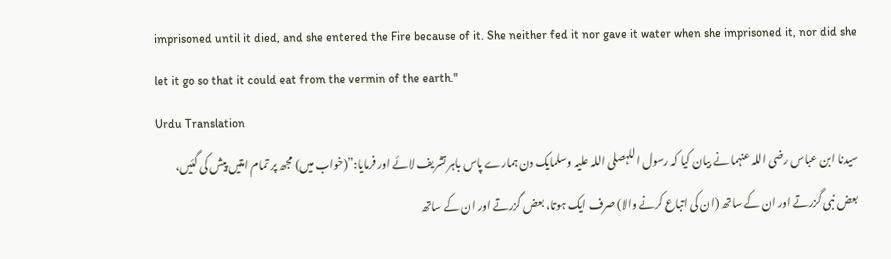imprisoned until it died, and she entered the Fire because of it. She neither fed it nor gave it water when she imprisoned it, nor did she let it go so that it could eat from the vermin of the earth."
Urdu Translation
سیدنا ابن عباس رضی اللہ عنہما نے بیان کیا کہ رسول اللہصلی اللہ علیہ وسلمایک دن ہمارے پاس باہر تشریف لائے اور فرمایا:”(خواب میں) مجھ پر تمام امتیں پیش کی گئیں، بعض نبی گزرتے اور ان کے ساتھ (ان کی اتباع کرنے والا) صرف ایک ہوتا، بعض گزرتے اور ان کے ساتھ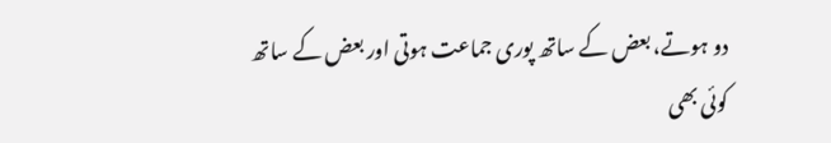دو ہوتے، بعض کے ساتھ پوری جماعت ہوتی اور بعض کے ساتھ کوئی بھی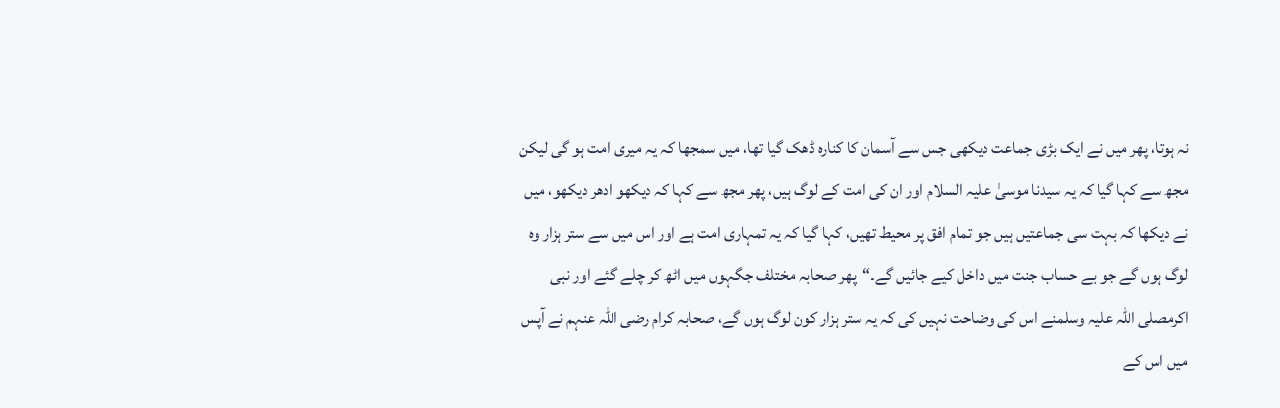نہ ہوتا، پھر میں نے ایک بڑی جماعت دیکھی جس سے آسمان کا کنارہ ڈھک گیا تھا، میں سمجھا کہ یہ میری امت ہو گی لیکن مجھ سے کہا گیا کہ یہ سیدنا موسیٰ علیہ السلام اور ان کی امت کے لوگ ہیں، پھر مجھ سے کہا کہ دیکھو ادھر دیکھو، میں نے دیکھا کہ بہت سی جماعتیں ہیں جو تمام افق پر محیط تھیں، کہا گیا کہ یہ تمہاری امت ہے اور اس میں سے ستر ہزار وہ لوگ ہوں گے جو بے حساب جنت میں داخل کیے جائیں گے۔“پھر صحابہ مختلف جگہوں میں اٹھ کر چلے گئے اور نبی اکرمصلی اللہ علیہ وسلمنے اس کی وضاحت نہیں کی کہ یہ ستر ہزار کون لوگ ہوں گے، صحابہ کرام رضی اللہ عنہم نے آپس میں اس کے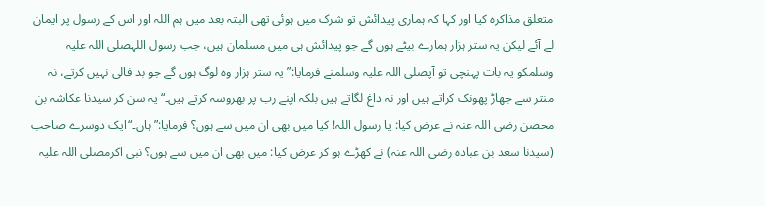متعلق مذاکرہ کیا اور کہا کہ ہماری پیدائش تو شرک میں ہوئی تھی البتہ بعد میں ہم اللہ اور اس کے رسول پر ایمان لے آئے لیکن یہ ستر ہزار ہمارے بیٹے ہوں گے جو پیدائش ہی میں مسلمان ہیں، جب رسول اللہصلی اللہ علیہ وسلمکو یہ بات پہنچی تو آپصلی اللہ علیہ وسلمنے فرمایا:”یہ ستر ہزار وہ لوگ ہوں گے جو بد فالی نہیں کرتے، نہ منتر سے جھاڑ پھونک کراتے ہیں اور نہ داغ لگاتے ہیں بلکہ اپنے رب پر بھروسہ کرتے ہیں۔“یہ سن کر سیدنا عکاشہ بن محصن رضی اللہ عنہ نے عرض کیا: یا رسول اللہ! کیا میں بھی ان میں سے ہوں؟ فرمایا:”ہاں۔“ایک دوسرے صاحب (سیدنا سعد بن عبادہ رضی اللہ عنہ) نے کھڑے ہو کر عرض کیا: میں بھی ان میں سے ہوں؟ نبی اکرمصلی اللہ علیہ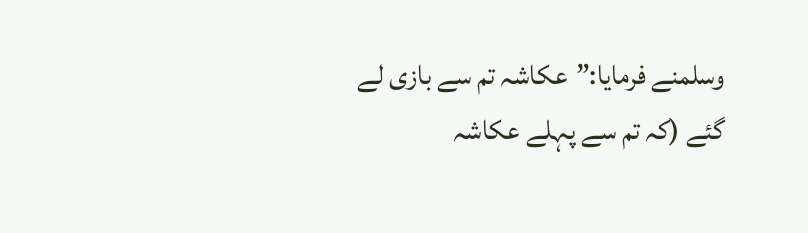وسلمنے فرمایا:”عکاشہ تم سے بازی لے گئے (کہ تم سے پہلے عکاشہ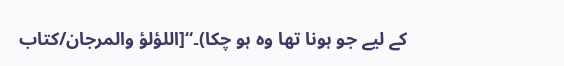کے لیے جو ہونا تھا وہ ہو چکا)۔“[اللؤلؤ والمرجان/كتاب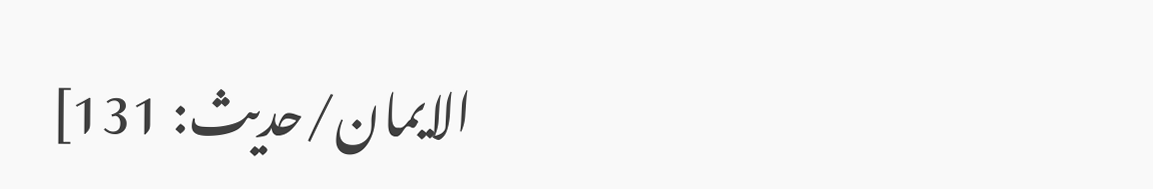الايمان/حدیث: 131]